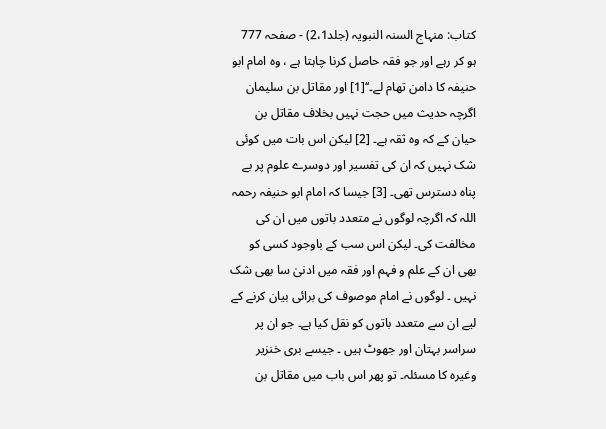کتاب: منہاج السنہ النبویہ (جلد2،1) - صفحہ 777
ہو کر رہے اور جو فقہ حاصل کرنا چاہتا ہے ، وہ امام ابو حنیفہ کا دامن تھام لے۔‘‘[1] اور مقاتل بن سلیمان اگرچہ حدیث میں حجت نہیں بخلاف مقاتل بن حیان کے کہ وہ ثقہ ہے۔ [2] لیکن اس بات میں کوئی شک نہیں کہ ان کی تفسیر اور دوسرے علوم پر بے پناہ دسترس تھی۔ [3] جیسا کہ امام ابو حنیفہ رحمہ اللہ کہ اگرچہ لوگوں نے متعدد باتوں میں ان کی مخالفت کی۔ لیکن اس سب کے باوجود کسی کو بھی ان کے علم و فہم اور فقہ میں ادنیٰ سا بھی شک نہیں ۔ لوگوں نے امام موصوف کی برائی بیان کرنے کے لیے ان سے متعدد باتوں کو نقل کیا ہے۔ جو ان پر سراسر بہتان اور جھوٹ ہیں ۔ جیسے بری خنزیر وغیرہ کا مسئلہ۔ تو پھر اس باب میں مقاتل بن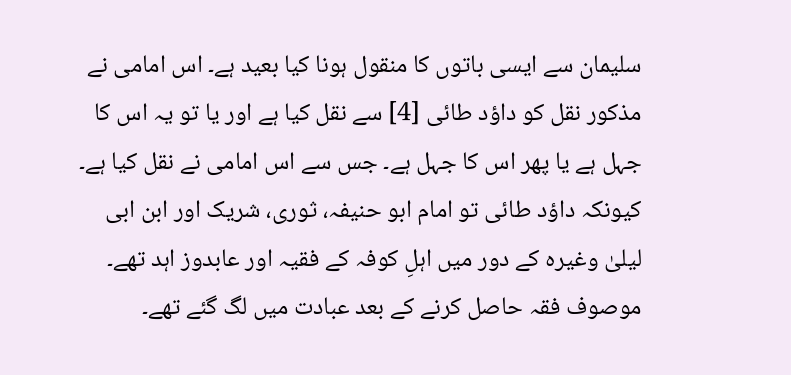سلیمان سے ایسی باتوں کا منقول ہونا کیا بعید ہے۔ اس امامی نے مذکور نقل کو داؤد طائی [4] سے نقل کیا ہے اور یا تو یہ اس کا جہل ہے یا پھر اس کا جہل ہے۔ جس سے اس امامی نے نقل کیا ہے۔ کیونکہ داؤد طائی تو امام ابو حنیفہ، ثوری، شریک اور ابن ابی لیلیٰ وغیرہ کے دور میں اہلِ کوفہ کے فقیہ اور عابدوز اہد تھے۔ موصوف فقہ حاصل کرنے کے بعد عبادت میں لگ گئے تھے۔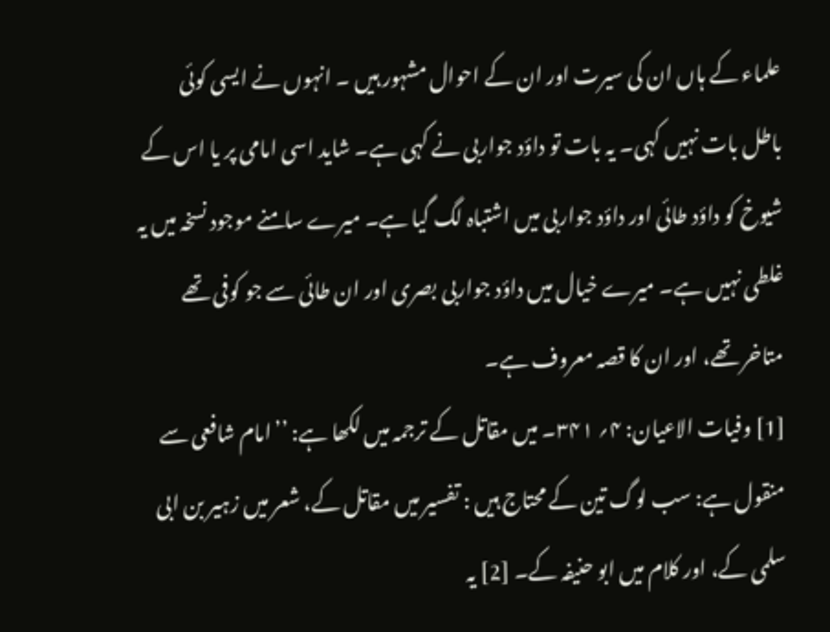علماء کے ہاں ان کی سیرت اور ان کے احوال مشہور ہیں ۔ انہوں نے ایسی کوئی باطل بات نہیں کہی۔ یہ بات تو داؤد جواربی نے کہی ہے۔ شاید اسی امامی پر یا اس کے شیوخ کو داؤد طائی اور داؤد جواربی میں اشتباہ لگ گیا ہے۔ میرے سامنے موجود نسخہ میں یہ غلطی نہیں ہے۔ میرے خیال میں داؤد جواربی بصری اور ان طائی سے جو کوفی تھے متاخر تھے، اور ان کا قصہ معروف ہے۔
[1] وفیات الاعیان: ۴؍ ۳۴۱۔ میں مقاتل کے ترجمہ میں لکھا ہے: ’’امام شافعی سے منقول ہے: سب لوگ تین کے محتاج ہیں : تفسیر میں مقاتل کے، شعر میں زہیر بن ابی سلمی کے، اور کلام میں ابو حنیفہ کے۔ [2] یہ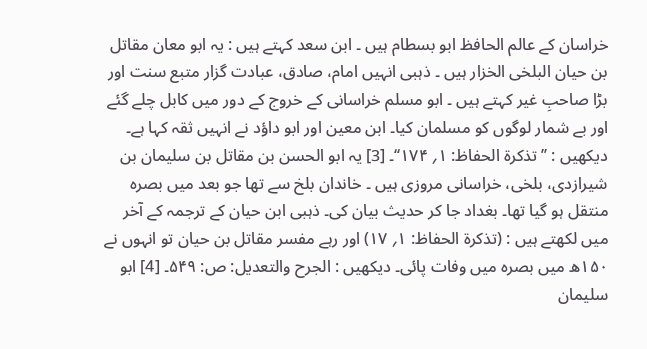خراسان کے عالم الحافظ ابو بسطام ہیں ۔ ابن سعد کہتے ہیں : یہ ابو معان مقاتل بن حیان البلخی الخزار ہیں ۔ ذہبی انہیں امام، صادق، عبادت گزار متبع سنت اور بڑا صاحبِ غیر کہتے ہیں ۔ ابو مسلم خراسانی کے خروج کے دور میں کابل چلے گئے اور بے شمار لوگوں کو مسلمان کیا۔ ابن معین اور ابو داؤد نے انہیں ثقہ کہا ہے۔ دیکھیں : ’’تذکرۃ الحفاظ: ۱؍ ۱۷۴‘‘۔ [3] یہ ابو الحسن بن مقاتل بن سلیمان بن شیرازدی، بلخی، خراسانی مروزی ہیں ۔ خاندان بلخ سے تھا جو بعد میں بصرہ منتقل ہو گیا تھا۔ بغداد جا کر حدیث بیان کی۔ ذہبی ابن حیان کے ترجمہ کے آخر میں لکھتے ہیں : (تذکرۃ الحفاظ: ۱؍ ۱۷) اور رہے مفسر مقاتل بن حیان تو انہوں نے ۱۵۰ھ میں بصرہ میں وفات پائی۔ دیکھیں : الجرح والتعدیل: ص: ۵۴۹۔ [4] ابو سلیمان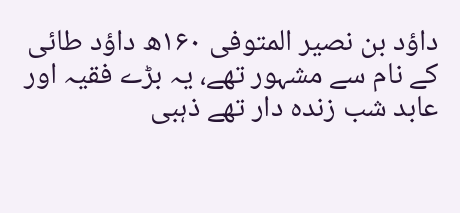داؤد بن نصیر المتوفی ۱۶۰ھ داؤد طائی کے نام سے مشہور تھے، یہ بڑے فقیہ اور عابد شب زندہ دار تھے ذہبی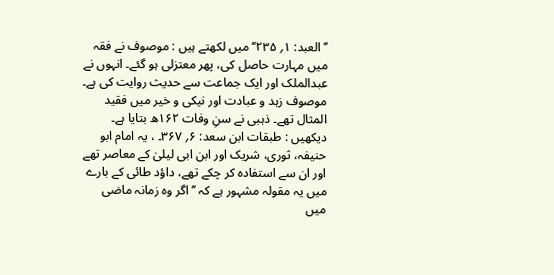’’العبد: ۱؍ ۲۳۵‘‘ میں لکھتے ہیں : موصوف نے فقہ میں مہارت حاصل کی، پھر معتزلی ہو گئے۔ انہوں نے عبدالملک اور ایک جماعت سے حدیث روایت کی ہے۔ موصوف زہد و عبادت اور نیکی و خیر میں فقید المثال تھے۔ ذہبی نے سنِ وفات ۱۶۲ھ بتایا ہے۔ دیکھیں : طبقات ابن سعد: ۶؍ ۳۶۷۔ ، یہ امام ابو حنیفہ، ثوری، شریک اور ابن ابی لیلیٰ کے معاصر تھے اور ان سے استفادہ کر چکے تھے، داؤد طائی کے بارے میں یہ مقولہ مشہور ہے کہ ’’اگر وہ زمانہ ماضی میں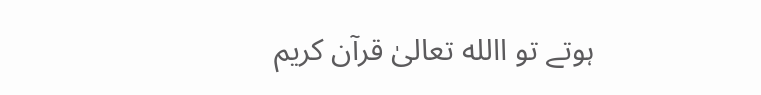ہوتے تو االله تعالیٰ قرآن کریم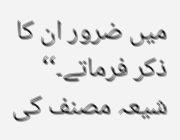میں ضرور ان کا ذکر فرماتے۔‘‘ شیعہ مصنف کی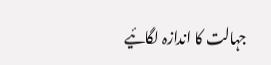جہالت کا اندازہ لگائیے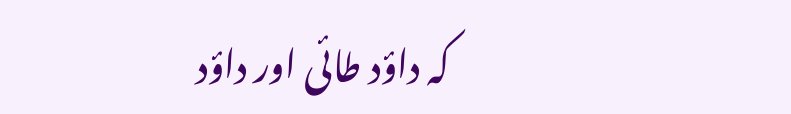کہ داؤد طائی اور داؤد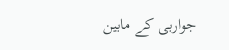جواربی کے مابین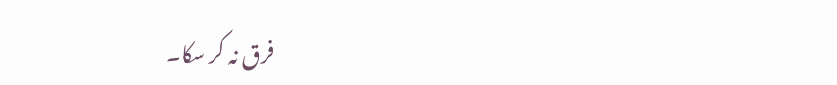فرق نہ کر سکا۔